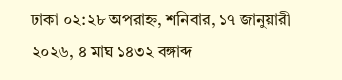ঢাকা ০২:২৮ অপরাহ্ন, শনিবার, ১৭ জানুয়ারী ২০২৬, ৪ মাঘ ১৪৩২ বঙ্গাব্দ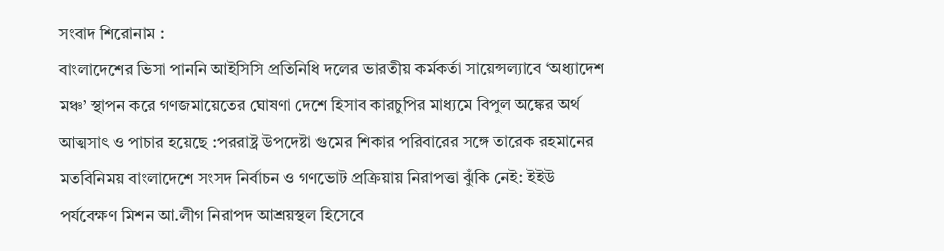সংবাদ শিরোনাম :
বাংলাদেশের ভিসা পাননি আইসিসি প্রতিনিধি দলের ভারতীয় কর্মকর্তা সায়েন্সল্যাবে ‘অধ্যাদেশ মঞ্চ’ স্থাপন করে গণজমায়েতের ঘোষণা দেশে হিসাব কারচুপির মাধ্যমে বিপুল অঙ্কের অর্থ আত্মসাৎ ও পাচার হয়েছে :পররাষ্ট্র উপদেষ্টা গুমের শিকার পরিবারের সঙ্গে তারেক রহমানের মতবিনিময় বাংলাদেশে সংসদ নির্বাচন ও গণভোট প্রক্রিয়ায় নিরাপত্তা ঝুঁকি নেই: ইইউ পর্যবেক্ষণ মিশন আ.লীগ নিরাপদ আশ্রয়স্থল হিসেবে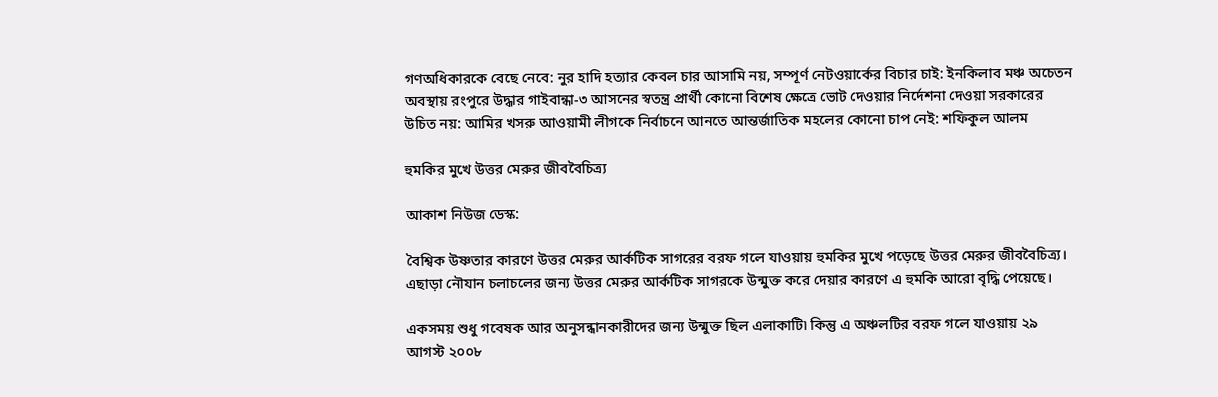গণঅধিকারকে বেছে নেবে: নুর হাদি হত্যার কেবল চার আসামি নয়, সম্পূর্ণ নেটওয়ার্কের বিচার চাই: ইনকিলাব মঞ্চ অচেতন অবস্থায় রংপুরে উদ্ধার গাইবান্ধা-৩ আসনের স্বতন্ত্র প্রার্থী কোনো বিশেষ ক্ষেত্রে ভোট দেওয়ার নির্দেশনা দেওয়া সরকারের উচিত নয়: আমির খসরু আওয়ামী লীগকে নির্বাচনে আনতে আন্তর্জাতিক মহলের কোনো চাপ নেই: শফিকুল আলম

হুমকির মুখে উত্তর মেরুর জীববৈচিত্র্য

আকাশ নিউজ ডেস্ক:

বৈশ্বিক উষ্ণতার কারণে উত্তর মেরুর আর্কটিক সাগরের বরফ গলে যাওয়ায় হুমকির মুখে পড়েছে উত্তর মেরুর জীববৈচিত্র্য। এছাড়া নৌযান চলাচলের জন্য উত্তর মেরুর আর্কটিক সাগরকে উন্মুক্ত করে দেয়ার কারণে এ হুমকি আরো বৃদ্ধি পেয়েছে।

একসময় শুধু গবেষক আর অনুসন্ধানকারীদের জন্য উন্মুক্ত ছিল এলাকাটি৷ কিন্তু এ অঞ্চলটির বরফ গলে যাওয়ায় ২৯ আগস্ট ২০০৮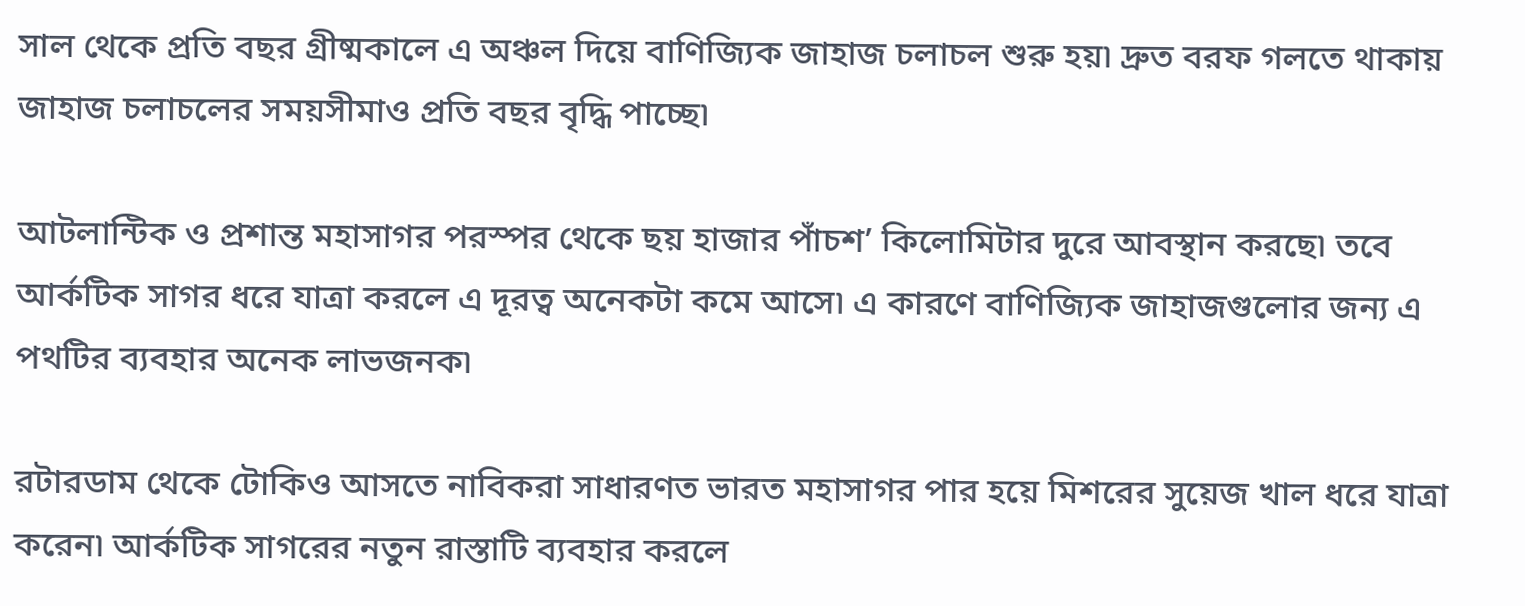সাল থেকে প্রতি বছর গ্রীষ্মকালে এ অঞ্চল দিয়ে বাণিজ্যিক জাহাজ চলাচল শুরু হয়৷ দ্রুত বরফ গলতে থাকায় জাহাজ চলাচলের সময়সীমাও প্রতি বছর বৃদ্ধি পাচ্ছে৷

আটলান্টিক ও প্রশান্ত মহাসাগর পরস্পর থেকে ছয় হাজার পাঁচশ’ কিলোমিটার দুরে আবস্থান করছে৷ তবে আর্কটিক সাগর ধরে যাত্রা করলে এ দূরত্ব অনেকটা কমে আসে৷ এ কারণে বাণিজ্যিক জাহাজগুলোর জন্য এ পথটির ব্যবহার অনেক লাভজনক৷

রটারডাম থেকে টোকিও আসতে নাবিকরা সাধারণত ভারত মহাসাগর পার হয়ে মিশরের সুয়েজ খাল ধরে যাত্রা করেন৷ আর্কটিক সাগরের নতুন রাস্তাটি ব্যবহার করলে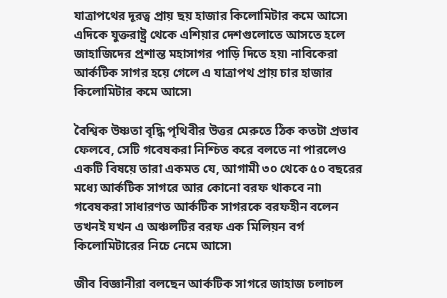যাত্রাপথের দূরত্ব প্রায় ছয় হাজার কিলোমিটার কমে আসে৷ এদিকে যুক্তরাষ্ট্র থেকে এশিয়ার দেশগুলোতে আসতে হলে জাহাজিদের প্রশান্ত মহাসাগর পাড়ি দিতে হয়৷ নাবিকেরা আর্কটিক সাগর হয়ে গেলে এ যাত্রাপথ প্রায় চার হাজার কিলোমিটার কমে আসে৷

বৈশ্বিক উষ্ণতা বৃদ্ধি পৃথিবীর উত্তর মেরুতে ঠিক কতটা প্রভাব ফেলবে, সেটি গবেষকরা নিশ্চিত করে বলতে না পারলেও একটি বিষয়ে তারা একমত যে, আগামী ৩০ থেকে ৫০ বছরের মধ্যে আর্কটিক সাগরে আর কোনো বরফ থাকবে না৷ গবেষকরা সাধারণত আর্কটিক সাগরকে বরফহীন বলেন তখনই যখন এ অঞ্চলটির বরফ এক মিলিয়ন বর্গ কিলোমিটারের নিচে নেমে আসে৷

জীব বিজ্ঞানীরা বলছেন আর্কটিক সাগরে জাহাজ চলাচল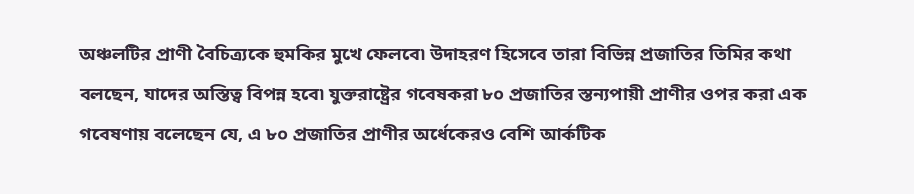অঞ্চলটির প্রাণী বৈচিত্র্যকে হুমকির মুখে ফেলবে৷ উদাহরণ হিসেবে তারা বিভিন্ন প্রজাতির তিমির কথা বলছেন, যাদের অস্তিত্ব বিপন্ন হবে৷ যুক্তরাষ্ট্রের গবেষকরা ৮০ প্রজাতির স্তন্যপায়ী প্রাণীর ওপর করা এক গবেষণায় বলেছেন যে, এ ৮০ প্রজাতির প্রাণীর অর্ধেকেরও বেশি আর্কটিক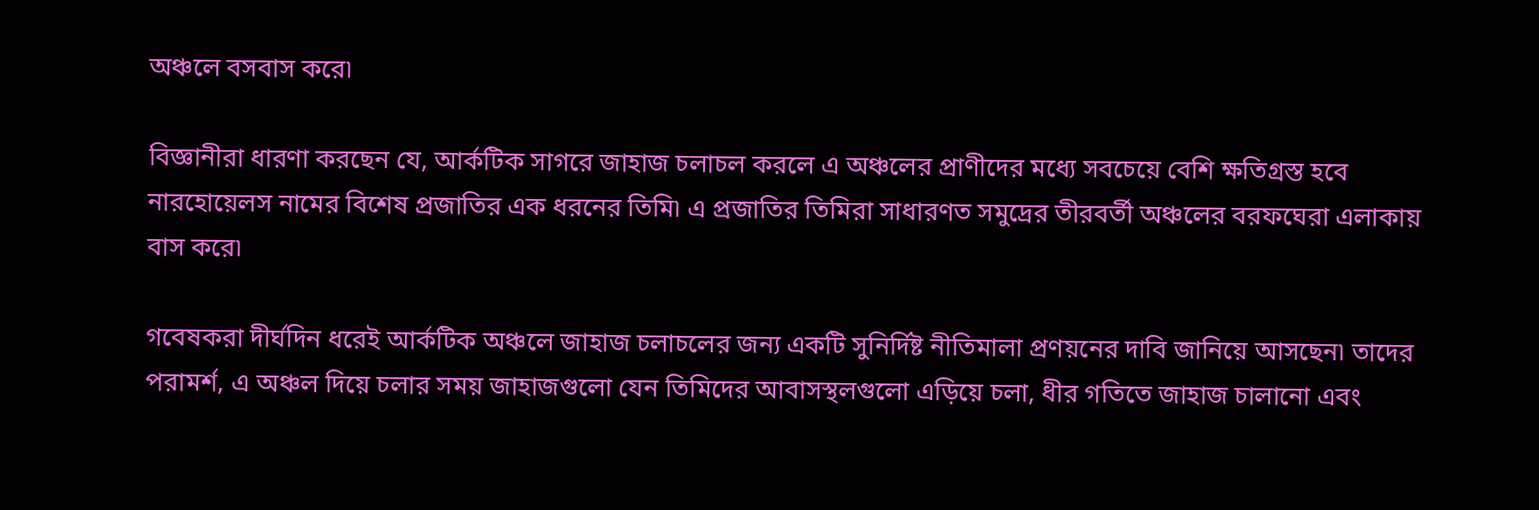অঞ্চলে বসবাস করে৷

বিজ্ঞানীরা ধারণা করছেন যে, আর্কটিক সাগরে জাহাজ চলাচল করলে এ অঞ্চলের প্রাণীদের মধ্যে সবচেয়ে বেশি ক্ষতিগ্রস্ত হবে নারহোয়েলস নামের বিশেষ প্রজাতির এক ধরনের তিমি৷ এ প্রজাতির তিমিরা সাধারণত সমুদ্রের তীরবর্তী অঞ্চলের বরফঘেরা এলাকায় বাস করে৷

গবেষকরা দীর্ঘদিন ধরেই আর্কটিক অঞ্চলে জাহাজ চলাচলের জন্য একটি সুনির্দিষ্ট নীতিমালা প্রণয়নের দাবি জানিয়ে আসছেন৷ তাদের পরামর্শ, এ অঞ্চল দিয়ে চলার সময় জাহাজগুলো যেন তিমিদের আবাসস্থলগুলো এড়িয়ে চলা, ধীর গতিতে জাহাজ চালানো এবং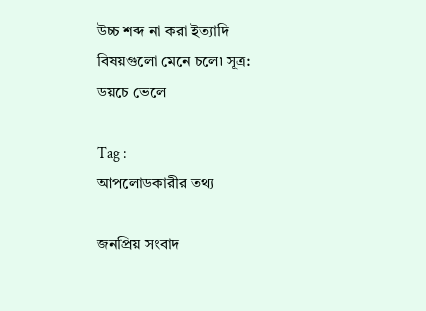উচ্চ শব্দ না করা ইত্যাদি বিষয়গুলো মেনে চলে৷ সূত্র: ডয়চে ভেলে

Tag :
আপলোডকারীর তথ্য

জনপ্রিয় সংবাদ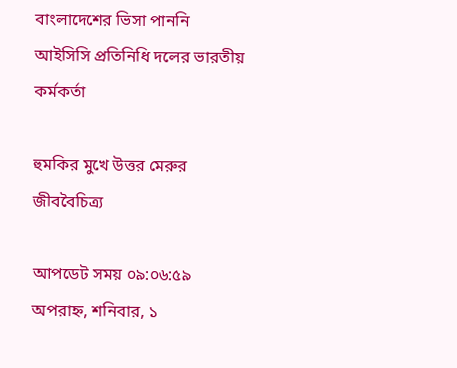বাংলাদেশের ভিসা পাননি আইসিসি প্রতিনিধি দলের ভারতীয় কর্মকর্তা

হুমকির মুখে উত্তর মেরুর জীববৈচিত্র্য

আপডেট সময় ০৯:০৬:৫৯ অপরাহ্ন, শনিবার, ১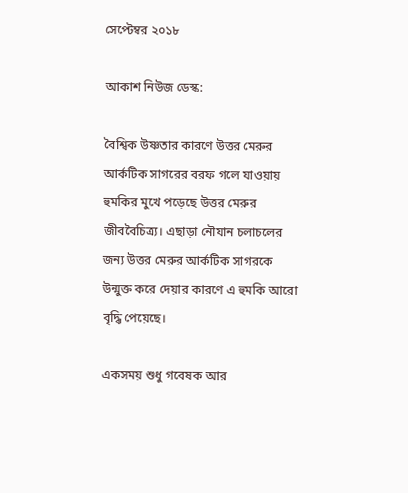সেপ্টেম্বর ২০১৮

আকাশ নিউজ ডেস্ক:

বৈশ্বিক উষ্ণতার কারণে উত্তর মেরুর আর্কটিক সাগরের বরফ গলে যাওয়ায় হুমকির মুখে পড়েছে উত্তর মেরুর জীববৈচিত্র্য। এছাড়া নৌযান চলাচলের জন্য উত্তর মেরুর আর্কটিক সাগরকে উন্মুক্ত করে দেয়ার কারণে এ হুমকি আরো বৃদ্ধি পেয়েছে।

একসময় শুধু গবেষক আর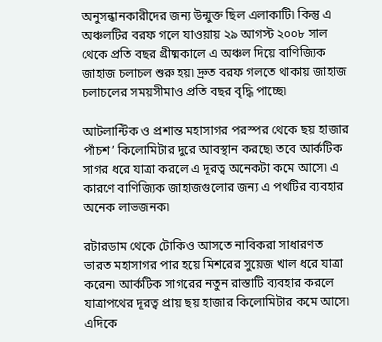অনুসন্ধানকারীদের জন্য উন্মুক্ত ছিল এলাকাটি৷ কিন্তু এ অঞ্চলটির বরফ গলে যাওয়ায় ২৯ আগস্ট ২০০৮ সাল থেকে প্রতি বছর গ্রীষ্মকালে এ অঞ্চল দিয়ে বাণিজ্যিক জাহাজ চলাচল শুরু হয়৷ দ্রুত বরফ গলতে থাকায় জাহাজ চলাচলের সময়সীমাও প্রতি বছর বৃদ্ধি পাচ্ছে৷

আটলান্টিক ও প্রশান্ত মহাসাগর পরস্পর থেকে ছয় হাজার পাঁচশ’ কিলোমিটার দুরে আবস্থান করছে৷ তবে আর্কটিক সাগর ধরে যাত্রা করলে এ দূরত্ব অনেকটা কমে আসে৷ এ কারণে বাণিজ্যিক জাহাজগুলোর জন্য এ পথটির ব্যবহার অনেক লাভজনক৷

রটারডাম থেকে টোকিও আসতে নাবিকরা সাধারণত ভারত মহাসাগর পার হয়ে মিশরের সুয়েজ খাল ধরে যাত্রা করেন৷ আর্কটিক সাগরের নতুন রাস্তাটি ব্যবহার করলে যাত্রাপথের দূরত্ব প্রায় ছয় হাজার কিলোমিটার কমে আসে৷ এদিকে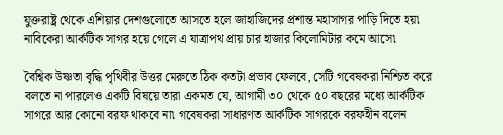যুক্তরাষ্ট্র থেকে এশিয়ার দেশগুলোতে আসতে হলে জাহাজিদের প্রশান্ত মহাসাগর পাড়ি দিতে হয়৷ নাবিকেরা আর্কটিক সাগর হয়ে গেলে এ যাত্রাপথ প্রায় চার হাজার কিলোমিটার কমে আসে৷

বৈশ্বিক উষ্ণতা বৃদ্ধি পৃথিবীর উত্তর মেরুতে ঠিক কতটা প্রভাব ফেলবে, সেটি গবেষকরা নিশ্চিত করে বলতে না পারলেও একটি বিষয়ে তারা একমত যে, আগামী ৩০ থেকে ৫০ বছরের মধ্যে আর্কটিক সাগরে আর কোনো বরফ থাকবে না৷ গবেষকরা সাধারণত আর্কটিক সাগরকে বরফহীন বলেন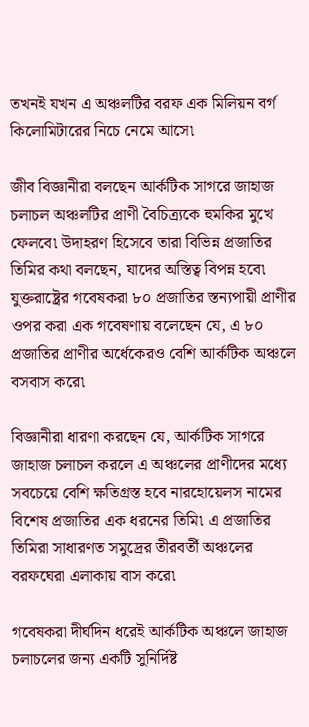তখনই যখন এ অঞ্চলটির বরফ এক মিলিয়ন বর্গ কিলোমিটারের নিচে নেমে আসে৷

জীব বিজ্ঞানীরা বলছেন আর্কটিক সাগরে জাহাজ চলাচল অঞ্চলটির প্রাণী বৈচিত্র্যকে হুমকির মুখে ফেলবে৷ উদাহরণ হিসেবে তারা বিভিন্ন প্রজাতির তিমির কথা বলছেন, যাদের অস্তিত্ব বিপন্ন হবে৷ যুক্তরাষ্ট্রের গবেষকরা ৮০ প্রজাতির স্তন্যপায়ী প্রাণীর ওপর করা এক গবেষণায় বলেছেন যে, এ ৮০ প্রজাতির প্রাণীর অর্ধেকেরও বেশি আর্কটিক অঞ্চলে বসবাস করে৷

বিজ্ঞানীরা ধারণা করছেন যে, আর্কটিক সাগরে জাহাজ চলাচল করলে এ অঞ্চলের প্রাণীদের মধ্যে সবচেয়ে বেশি ক্ষতিগ্রস্ত হবে নারহোয়েলস নামের বিশেষ প্রজাতির এক ধরনের তিমি৷ এ প্রজাতির তিমিরা সাধারণত সমুদ্রের তীরবর্তী অঞ্চলের বরফঘেরা এলাকায় বাস করে৷

গবেষকরা দীর্ঘদিন ধরেই আর্কটিক অঞ্চলে জাহাজ চলাচলের জন্য একটি সুনির্দিষ্ট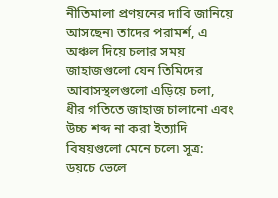নীতিমালা প্রণয়নের দাবি জানিয়ে আসছেন৷ তাদের পরামর্শ, এ অঞ্চল দিয়ে চলার সময় জাহাজগুলো যেন তিমিদের আবাসস্থলগুলো এড়িয়ে চলা, ধীর গতিতে জাহাজ চালানো এবং উচ্চ শব্দ না করা ইত্যাদি বিষয়গুলো মেনে চলে৷ সূত্র: ডয়চে ভেলে